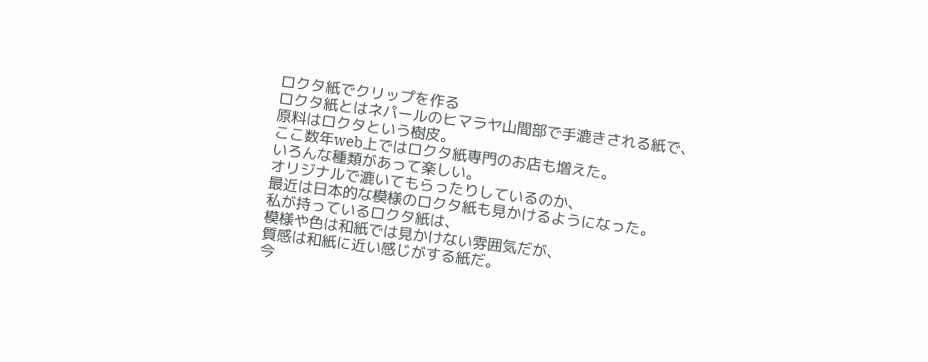ロクタ紙でクリップを作る
ロクタ紙とはネパールのヒマラヤ山間部で手漉きされる紙で、
原料はロクタという樹皮。
ここ数年web上ではロクタ紙専門のお店も増えた。
いろんな種類があって楽しい。
オリジナルで漉いてもらったりしているのか、
最近は日本的な模様のロクタ紙も見かけるようになった。
私が持っているロクタ紙は、
模様や色は和紙では見かけない雰囲気だが、
質感は和紙に近い感じがする紙だ。
今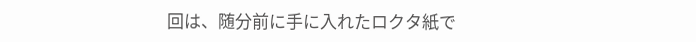回は、随分前に手に入れたロクタ紙で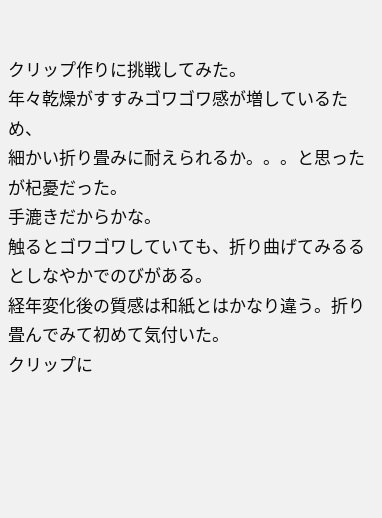クリップ作りに挑戦してみた。
年々乾燥がすすみゴワゴワ感が増しているため、
細かい折り畳みに耐えられるか。。。と思ったが杞憂だった。
手漉きだからかな。
触るとゴワゴワしていても、折り曲げてみるるとしなやかでのびがある。
経年変化後の質感は和紙とはかなり違う。折り畳んでみて初めて気付いた。
クリップに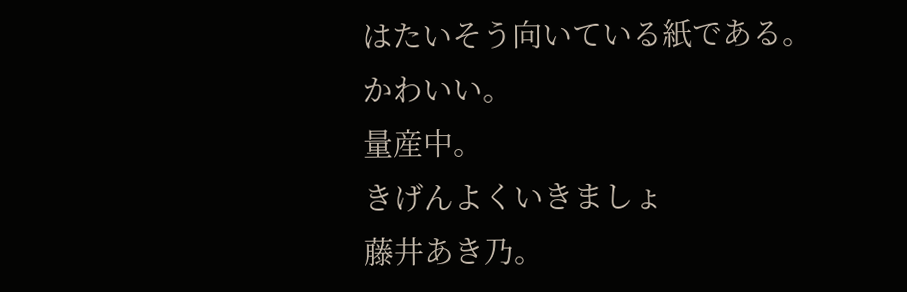はたいそう向いている紙である。
かわいい。
量産中。
きげんよくいきましょ
藤井あき乃。